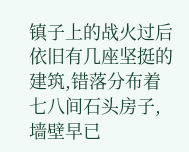镇子上的战火过后依旧有几座坚挺的建筑,错落分布着七八间石头房子,墙壁早已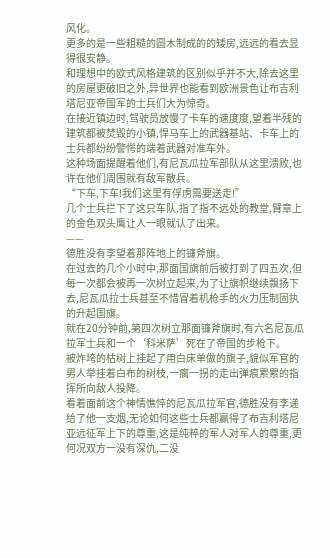风化。
更多的是一些粗糙的圆木制成的的矮房,远远的看去显得很安静。
和理想中的欧式风格建筑的区别似乎并不大,除去这里的房屋更破旧之外,异世界也能看到欧洲景色让布吉利塔尼亚帝国军的士兵们大为惊奇。
在接近镇边时,驾驶员放慢了卡车的速度度,望着半残的建筑都被焚毁的小镇,悍马车上的武器基站、卡车上的士兵都纷纷警愕的端着武器对准车外。
这种场面提醒着他们,有尼瓦瓜拉军部队从这里溃败,也许在他们周围就有敌军散兵。
“下车,下车!我们这里有俘虏需要送走!”
几个士兵拦下了这只车队,指了指不远处的教堂,臂章上的金色双头鹰让人一眼就认了出来。
——
德胜没有李望着那阵地上的镰斧旗。
在过去的几个小时中,那面国旗前后被打到了四五次,但每一次都会被再一次树立起来,为了让旗帜继续飘扬下去,尼瓦瓜拉士兵甚至不惜冒着机枪手的火力压制固执的升起国旗。
就在20分钟前,第四次树立那面镰斧旗时,有六名尼瓦瓜拉军士兵和一个‘科米萨’死在了帝国的步枪下。
被炸垮的枯树上挂起了用白床单做的旗子,貌似军官的男人举挂着白布的树枝,一瘸一拐的走出弹痕累累的指挥所向敌人投降。
看着面前这个神情憔悴的尼瓦瓜拉军官,德胜没有李递给了他一支烟,无论如何这些士兵都赢得了布吉利塔尼亚远征军上下的尊重,这是纯粹的军人对军人的尊重,更何况双方一没有深仇,二没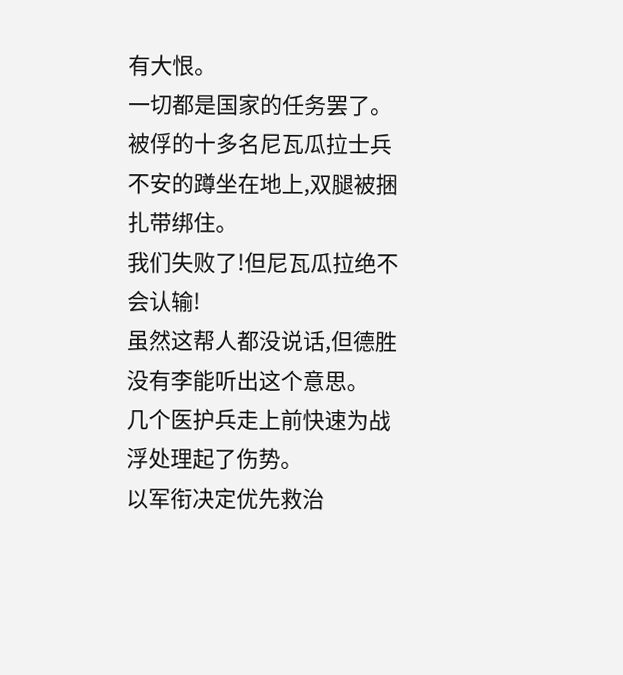有大恨。
一切都是国家的任务罢了。
被俘的十多名尼瓦瓜拉士兵不安的蹲坐在地上,双腿被捆扎带绑住。
我们失败了!但尼瓦瓜拉绝不会认输!
虽然这帮人都没说话,但德胜没有李能听出这个意思。
几个医护兵走上前快速为战浮处理起了伤势。
以军衔决定优先救治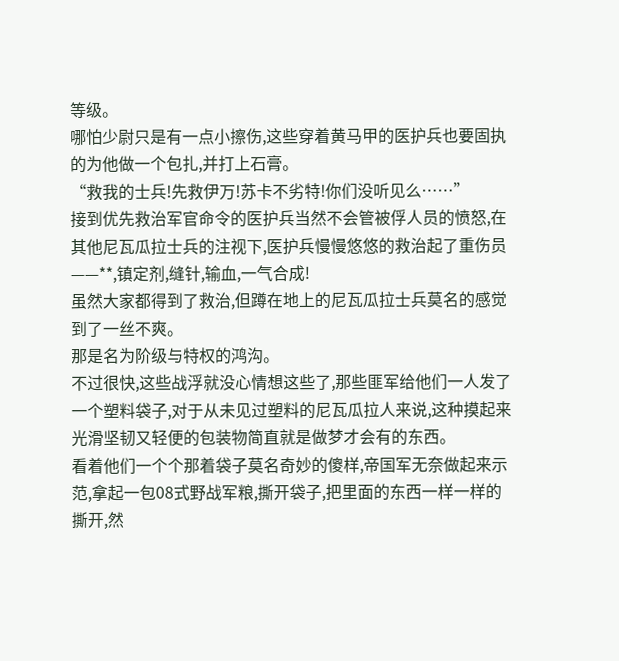等级。
哪怕少尉只是有一点小擦伤,这些穿着黄马甲的医护兵也要固执的为他做一个包扎,并打上石膏。
“救我的士兵!先救伊万!苏卡不劣特!你们没听见么……”
接到优先救治军官命令的医护兵当然不会管被俘人员的愤怒,在其他尼瓦瓜拉士兵的注视下,医护兵慢慢悠悠的救治起了重伤员——**,镇定剂,缝针,输血,一气合成!
虽然大家都得到了救治,但蹲在地上的尼瓦瓜拉士兵莫名的感觉到了一丝不爽。
那是名为阶级与特权的鸿沟。
不过很快,这些战浮就没心情想这些了,那些匪军给他们一人发了一个塑料袋子,对于从未见过塑料的尼瓦瓜拉人来说,这种摸起来光滑坚韧又轻便的包装物简直就是做梦才会有的东西。
看着他们一个个那着袋子莫名奇妙的傻样,帝国军无奈做起来示范,拿起一包08式野战军粮,撕开袋子,把里面的东西一样一样的撕开,然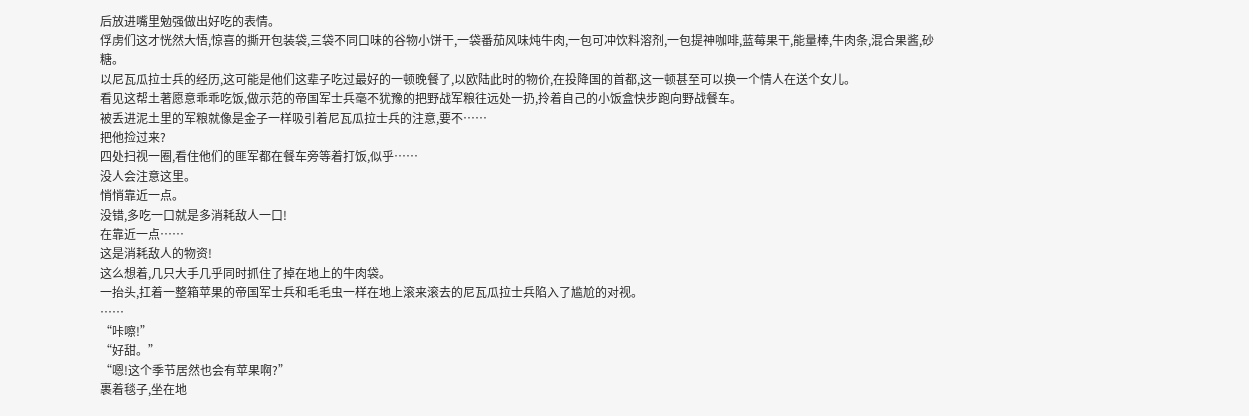后放进嘴里勉强做出好吃的表情。
俘虏们这才恍然大悟,惊喜的撕开包装袋,三袋不同口味的谷物小饼干,一袋番茄风味炖牛肉,一包可冲饮料溶剂,一包提神咖啡,蓝莓果干,能量棒,牛肉条,混合果酱,砂糖。
以尼瓦瓜拉士兵的经历,这可能是他们这辈子吃过最好的一顿晚餐了,以欧陆此时的物价,在投降国的首都,这一顿甚至可以换一个情人在送个女儿。
看见这帮土著愿意乖乖吃饭,做示范的帝国军士兵毫不犹豫的把野战军粮往远处一扔,拎着自己的小饭盒快步跑向野战餐车。
被丢进泥土里的军粮就像是金子一样吸引着尼瓦瓜拉士兵的注意,要不……
把他捡过来?
四处扫视一圈,看住他们的匪军都在餐车旁等着打饭,似乎……
没人会注意这里。
悄悄靠近一点。
没错,多吃一口就是多消耗敌人一口!
在靠近一点……
这是消耗敌人的物资!
这么想着,几只大手几乎同时抓住了掉在地上的牛肉袋。
一抬头,扛着一整箱苹果的帝国军士兵和毛毛虫一样在地上滚来滚去的尼瓦瓜拉士兵陷入了尴尬的对视。
……
“咔嚓!”
“好甜。”
“嗯!这个季节居然也会有苹果啊?”
裹着毯子,坐在地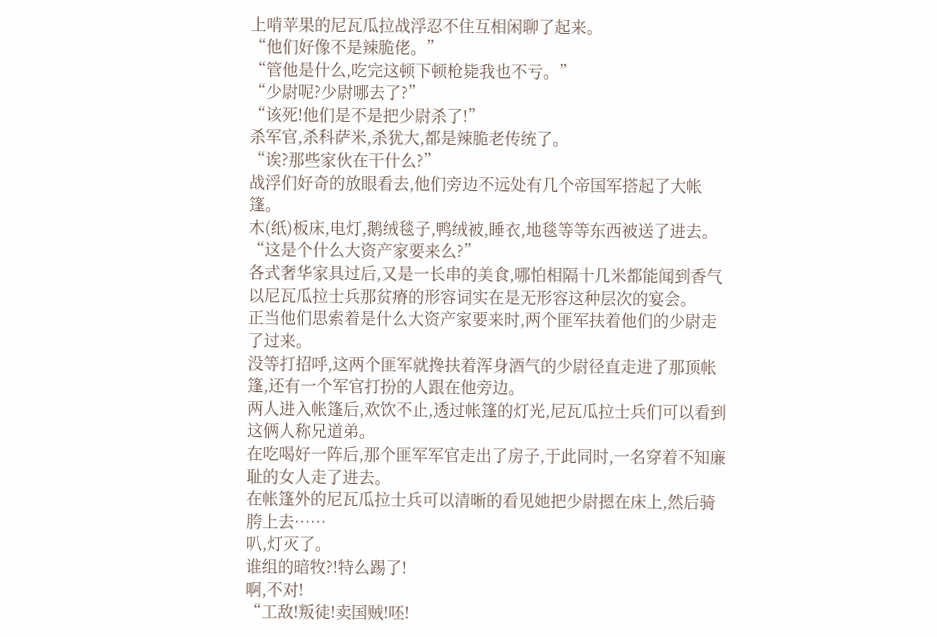上啃苹果的尼瓦瓜拉战浮忍不住互相闲聊了起来。
“他们好像不是辣脆佬。”
“管他是什么,吃完这顿下顿枪毙我也不亏。”
“少尉呢?少尉哪去了?”
“该死!他们是不是把少尉杀了!”
杀军官,杀科萨米,杀犹大,都是辣脆老传统了。
“诶?那些家伙在干什么?”
战浮们好奇的放眼看去,他们旁边不远处有几个帝国军搭起了大帐篷。
木(纸)板床,电灯,鹅绒毯子,鸭绒被,睡衣,地毯等等东西被送了进去。
“这是个什么大资产家要来么?”
各式奢华家具过后,又是一长串的美食,哪怕相隔十几米都能闻到香气以尼瓦瓜拉士兵那贫瘠的形容词实在是无形容这种层次的宴会。
正当他们思索着是什么大资产家要来时,两个匪军扶着他们的少尉走了过来。
没等打招呼,这两个匪军就搀扶着浑身酒气的少尉径直走进了那顶帐篷,还有一个军官打扮的人跟在他旁边。
两人进入帐篷后,欢饮不止,透过帐篷的灯光,尼瓦瓜拉士兵们可以看到这俩人称兄道弟。
在吃喝好一阵后,那个匪军军官走出了房子,于此同时,一名穿着不知廉耻的女人走了进去。
在帐篷外的尼瓦瓜拉士兵可以清晰的看见她把少尉摁在床上,然后骑胯上去……
叭,灯灭了。
谁组的暗牧?!特么踢了!
啊,不对!
“工敌!叛徒!卖国贼!呸!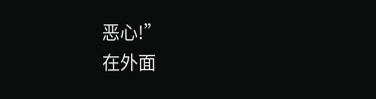恶心!”
在外面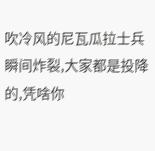吹冷风的尼瓦瓜拉士兵瞬间炸裂,大家都是投降的,凭啥你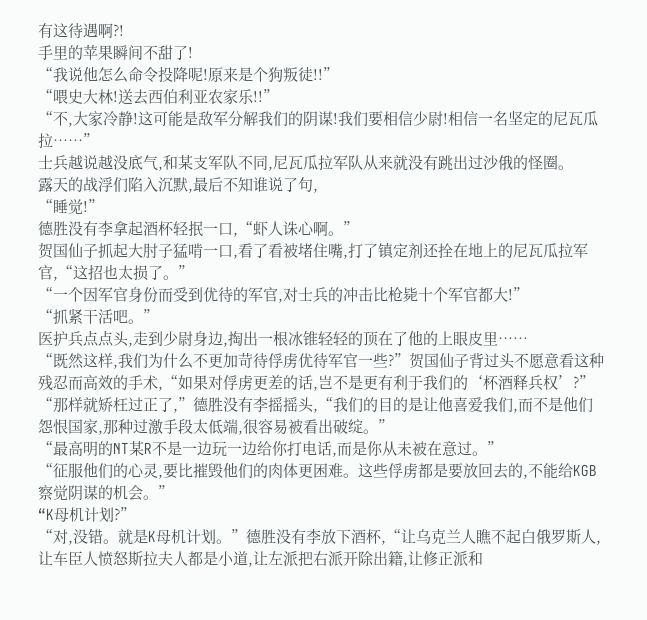有这待遇啊?!
手里的苹果瞬间不甜了!
“我说他怎么命令投降呢!原来是个狗叛徒!!”
“喂史大林!送去西伯利亚农家乐!!”
“不,大家冷静!这可能是敌军分解我们的阴谋!我们要相信少尉!相信一名坚定的尼瓦瓜拉……”
士兵越说越没底气,和某支军队不同,尼瓦瓜拉军队从来就没有跳出过沙俄的怪圈。
露天的战浮们陷入沉默,最后不知谁说了句,
“睡觉!”
德胜没有李拿起酒杯轻抿一口,“虾人诛心啊。”
贺国仙子抓起大肘子猛啃一口,看了看被堵住嘴,打了镇定剂还拴在地上的尼瓦瓜拉军官,“这招也太损了。”
“一个因军官身份而受到优待的军官,对士兵的冲击比枪毙十个军官都大!”
“抓紧干活吧。”
医护兵点点头,走到少尉身边,掏出一根冰锥轻轻的顶在了他的上眼皮里……
“既然这样,我们为什么不更加苛待俘虏优待军官一些?”贺国仙子背过头不愿意看这种残忍而高效的手术,“如果对俘虏更差的话,岂不是更有利于我们的‘杯酒释兵权’?”
“那样就矫枉过正了,”德胜没有李摇摇头,“我们的目的是让他喜爱我们,而不是他们怨恨国家,那种过激手段太低端,很容易被看出破绽。”
“最高明的NT某R不是一边玩一边给你打电话,而是你从未被在意过。”
“征服他们的心灵,要比摧毁他们的肉体更困难。这些俘虏都是要放回去的,不能给KGB察觉阴谋的机会。”
“K母机计划?”
“对,没错。就是K母机计划。”德胜没有李放下酒杯,“让乌克兰人瞧不起白俄罗斯人,让车臣人愤怒斯拉夫人都是小道,让左派把右派开除出籍,让修正派和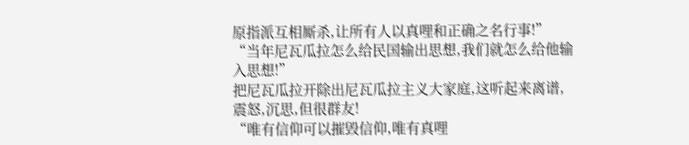原指派互相厮杀,让所有人以真哩和正确之名行事!”
“当年尼瓦瓜拉怎么给民国输出思想,我们就怎么给他输入思想!”
把尼瓦瓜拉开除出尼瓦瓜拉主义大家庭,这听起来离谱,震怒,沉思,但很群友!
“唯有信仰可以摧毁信仰,唯有真哩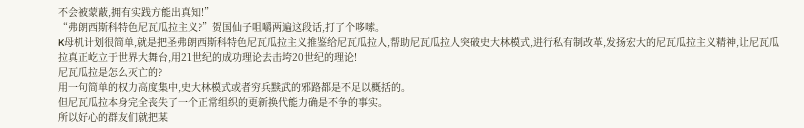不会被蒙蔽,拥有实践方能出真知!”
“弗朗西斯科特色尼瓦瓜拉主义?”贺国仙子咀嚼两遍这段话,打了个哆嗦。
K母机计划很简单,就是把圣弗朗西斯科特色尼瓦瓜拉主义推鉴给尼瓦瓜拉人,帮助尼瓦瓜拉人突破史大林模式,进行私有制改革,发扬宏大的尼瓦瓜拉主义精神,让尼瓦瓜拉真正屹立于世界大舞台,用21世纪的成功理论去击垮20世纪的理论!
尼瓦瓜拉是怎么灭亡的?
用一句简单的权力高度集中,史大林模式或者穷兵黩武的邪路都是不足以概括的。
但尼瓦瓜拉本身完全丧失了一个正常组织的更新换代能力确是不争的事实。
所以好心的群友们就把某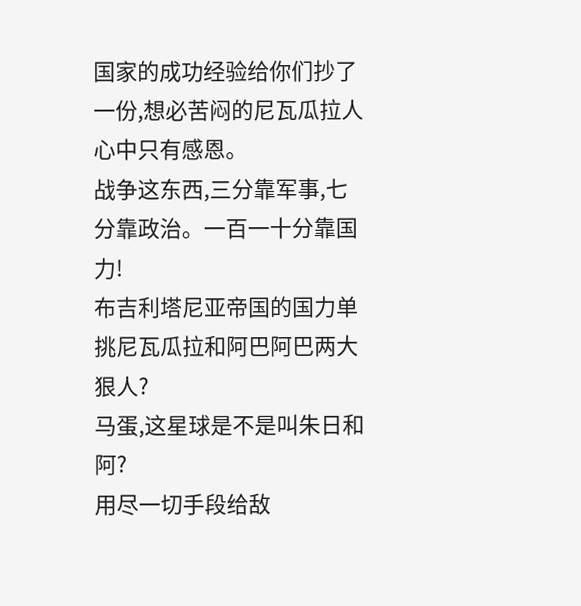国家的成功经验给你们抄了一份,想必苦闷的尼瓦瓜拉人心中只有感恩。
战争这东西,三分靠军事,七分靠政治。一百一十分靠国力!
布吉利塔尼亚帝国的国力单挑尼瓦瓜拉和阿巴阿巴两大狠人?
马蛋,这星球是不是叫朱日和阿?
用尽一切手段给敌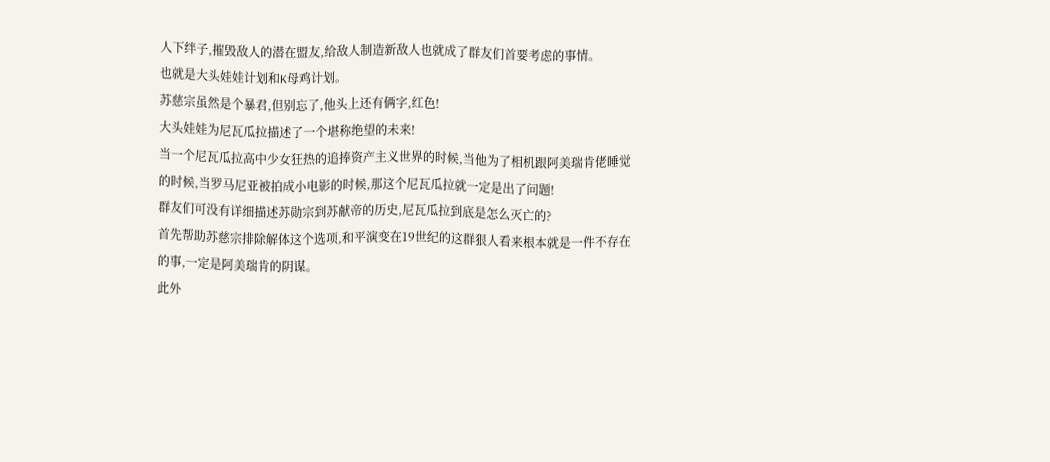人下绊子,摧毁敌人的潜在盟友,给敌人制造新敌人也就成了群友们首要考虑的事情。
也就是大头娃娃计划和K母鸡计划。
苏慈宗虽然是个暴君,但别忘了,他头上还有俩字,红色!
大头娃娃为尼瓦瓜拉描述了一个堪称绝望的未来!
当一个尼瓦瓜拉高中少女狂热的追捧资产主义世界的时候,当他为了相机跟阿美瑞肯佬睡觉的时候,当罗马尼亚被拍成小电影的时候,那这个尼瓦瓜拉就一定是出了问题!
群友们可没有详细描述苏勋宗到苏献帝的历史,尼瓦瓜拉到底是怎么灭亡的?
首先帮助苏慈宗排除解体这个选项,和平演变在19世纪的这群狠人看来根本就是一件不存在的事,一定是阿美瑞肯的阴谋。
此外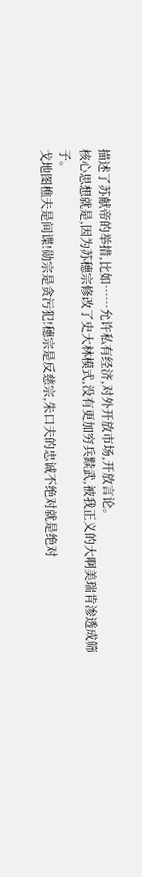描述了苏献帝的举措,比如……允许私有经济,对外开放市场,开放言论。
核心思想就是,因为苏穗宗修改了史大林模式,没有更加穷兵黩武,被我正义的大啊美瑞肯渗透成筛子。
戈地图樵夫是间谍!勋宗是贪污犯!穗宗是反慈宗,朱口夫的忠诚不绝对就是绝对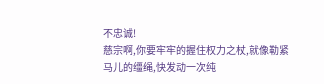不忠诚!
慈宗啊,你要牢牢的握住权力之杖,就像勒紧马儿的缰绳,快发动一次纯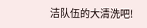洁队伍的大清洗吧!